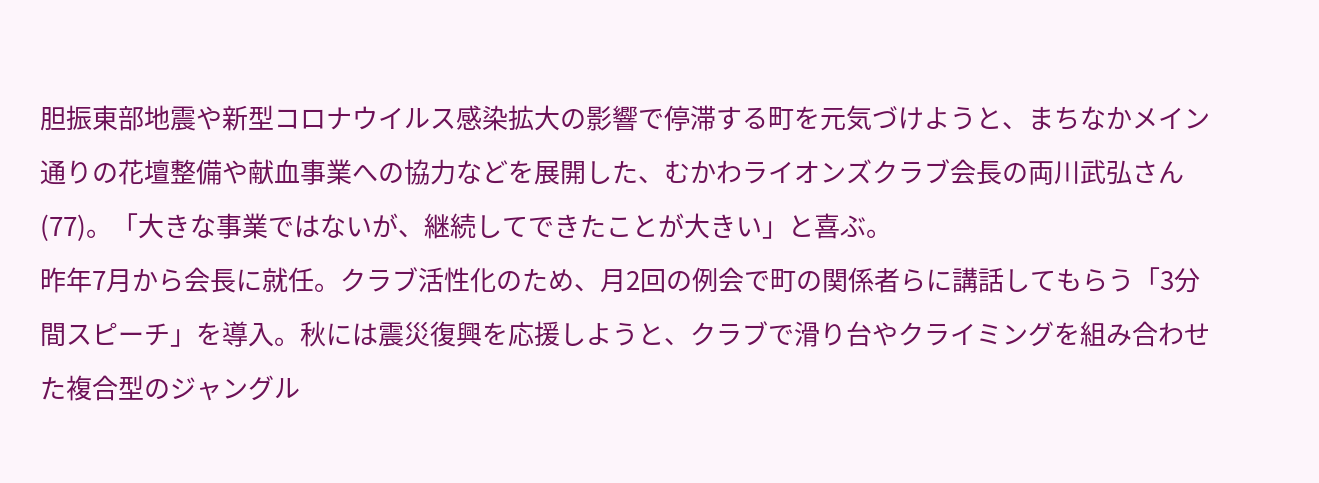胆振東部地震や新型コロナウイルス感染拡大の影響で停滞する町を元気づけようと、まちなかメイン通りの花壇整備や献血事業への協力などを展開した、むかわライオンズクラブ会長の両川武弘さん(77)。「大きな事業ではないが、継続してできたことが大きい」と喜ぶ。
昨年7月から会長に就任。クラブ活性化のため、月2回の例会で町の関係者らに講話してもらう「3分間スピーチ」を導入。秋には震災復興を応援しようと、クラブで滑り台やクライミングを組み合わせた複合型のジャングル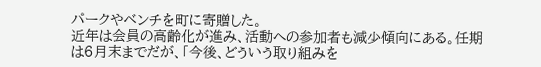パークやベンチを町に寄贈した。
近年は会員の高齢化が進み、活動への参加者も減少傾向にある。任期は6月末までだが、「今後、どういう取り組みを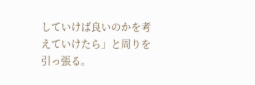していけば良いのかを考えていけたら」と周りを引っ張る。